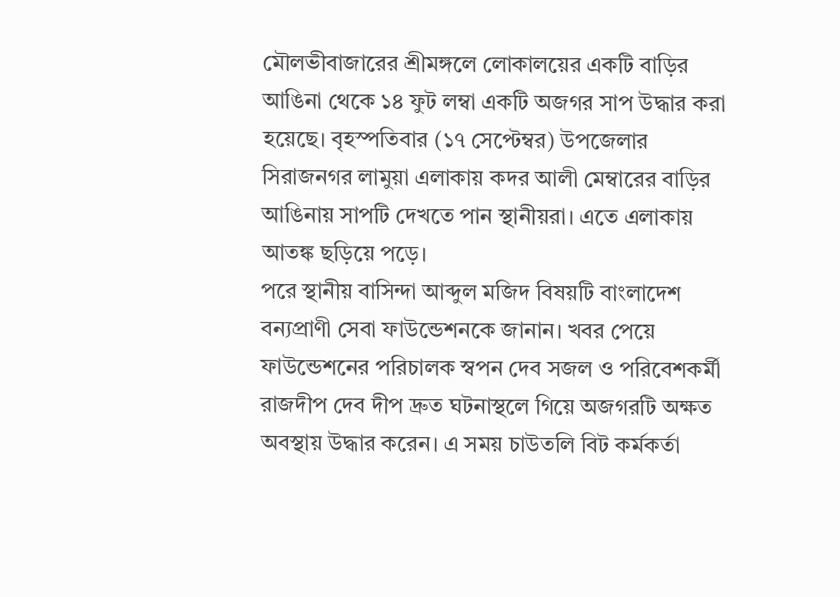মৌলভীবাজারের শ্রীমঙ্গলে লোকালয়ের একটি বাড়ির আঙিনা থেকে ১৪ ফুট লম্বা একটি অজগর সাপ উদ্ধার করা হয়েছে। বৃহস্পতিবার (১৭ সেপ্টেম্বর) উপজেলার সিরাজনগর লামুয়া এলাকায় কদর আলী মেম্বারের বাড়ির আঙিনায় সাপটি দেখতে পান স্থানীয়রা। এতে এলাকায় আতঙ্ক ছড়িয়ে পড়ে।
পরে স্থানীয় বাসিন্দা আব্দুল মজিদ বিষয়টি বাংলাদেশ বন্যপ্রাণী সেবা ফাউন্ডেশনকে জানান। খবর পেয়ে ফাউন্ডেশনের পরিচালক স্বপন দেব সজল ও পরিবেশকর্মী রাজদীপ দেব দীপ দ্রুত ঘটনাস্থলে গিয়ে অজগরটি অক্ষত অবস্থায় উদ্ধার করেন। এ সময় চাউতলি বিট কর্মকর্তা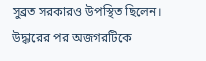সুব্রত সরকারও উপস্থিত ছিলেন।
উদ্ধারের পর অজগরটিকে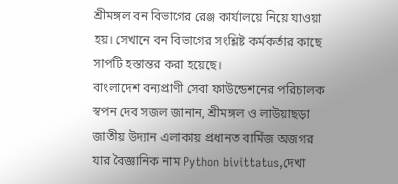শ্রীমঙ্গল বন বিভাগের রেঞ্জ কার্যালয়ে নিয়ে যাওয়া হয়। সেখানে বন বিভাগের সংশ্লিষ্ট কর্মকর্তার কাছে সাপটি হস্তান্তর করা হয়েছে।
বাংলাদেশ বন্যপ্রাণী সেবা ফাউন্ডেশনের পরিচালক স্বপন দেব সজল জানান, শ্রীমঙ্গল ও লাউয়াছড়া জাতীয় উদ্যান এলাকায় প্রধানত বার্মিজ অজগর যার বৈজ্ঞানিক নাম Python bivittatus,দেখা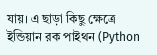যায়। এ ছাড়া কিছু ক্ষেত্রে ইন্ডিয়ান রক পাইথন (Python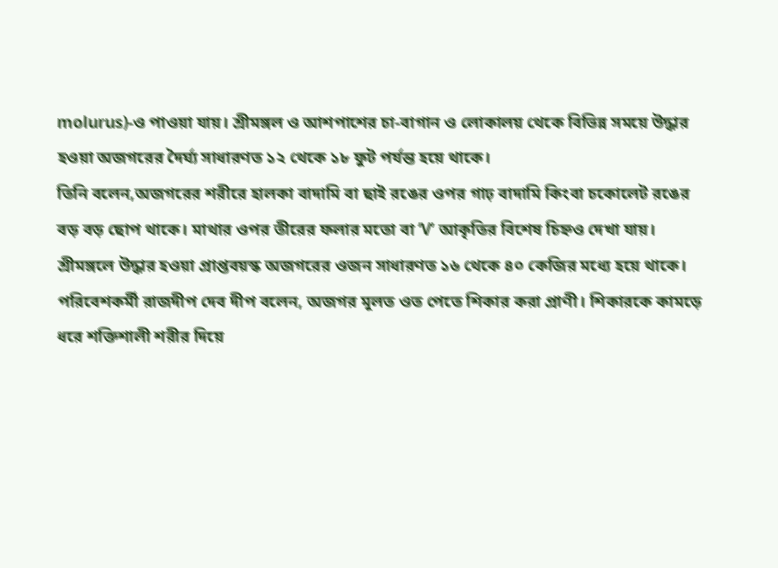molurus)-ও পাওয়া যায়। শ্রীমঙ্গল ও আশপাশের চা-বাগান ও লোকালয় থেকে বিভিন্ন সময়ে উদ্ধার হওয়া অজগরের দৈর্ঘ্য সাধারণত ১২ থেকে ১৮ ফুট পর্যন্ত হয়ে থাকে।
তিনি বলেন,অজগরের শরীরে হালকা বাদামি বা ছাই রঙের ওপর গাঢ় বাদামি কিংবা চকোলেট রঙের বড় বড় ছোপ থাকে। মাথার ওপর তীরের ফলার মতো বা ‘V’ আকৃতির বিশেষ চিহ্নও দেখা যায়। শ্রীমঙ্গলে উদ্ধার হওয়া প্রাপ্তবয়স্ক অজগরের ওজন সাধারণত ১৬ থেকে ৪০ কেজির মধ্যে হয়ে থাকে।
পরিবেশকর্মী রাজদীপ দেব দীপ বলেন, অজগর মূলত ওত পেতে শিকার করা প্রাণী। শিকারকে কামড়ে ধরে শক্তিশালী শরীর দিয়ে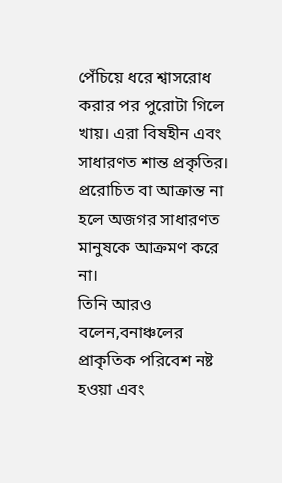পেঁচিয়ে ধরে শ্বাসরোধ করার পর পুরোটা গিলে খায়। এরা বিষহীন এবং সাধারণত শান্ত প্রকৃতির। প্ররোচিত বা আক্রান্ত না হলে অজগর সাধারণত মানুষকে আক্রমণ করে না।
তিনি আরও বলেন,বনাঞ্চলের প্রাকৃতিক পরিবেশ নষ্ট হওয়া এবং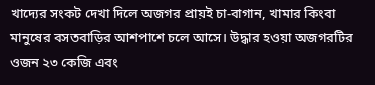খাদ্যের সংকট দেখা দিলে অজগর প্রায়ই চা-বাগান, খামার কিংবা মানুষের বসতবাড়ির আশপাশে চলে আসে। উদ্ধার হওয়া অজগরটির ওজন ২৩ কেজি এবং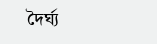দৈর্ঘ্য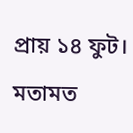প্রায় ১৪ ফুট।
মতামত